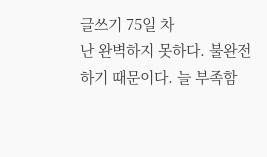글쓰기 75일 차
난 완벽하지 못하다. 불완전하기 때문이다. 늘 부족함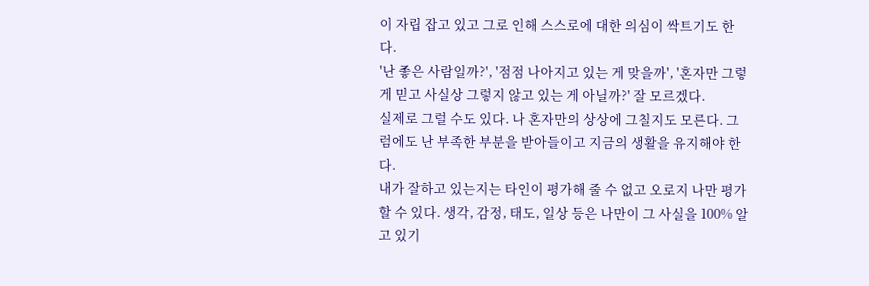이 자립 잡고 있고 그로 인해 스스로에 대한 의심이 싹트기도 한다.
'난 좋은 사람일까?', '점점 나아지고 있는 게 맞을까', '혼자만 그렇게 믿고 사실상 그렇지 않고 있는 게 아닐까?' 잘 모르겠다.
실제로 그럴 수도 있다. 나 혼자만의 상상에 그칠지도 모른다. 그럼에도 난 부족한 부분을 받아들이고 지금의 생활을 유지해야 한다.
내가 잘하고 있는지는 타인이 평가해 줄 수 없고 오로지 나만 평가할 수 있다. 생각, 감정, 태도, 일상 등은 나만이 그 사실을 100% 알고 있기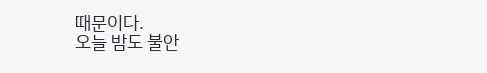때문이다.
오늘 밤도 불안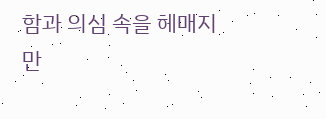함과 의심 속을 헤매지만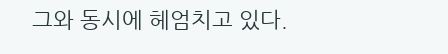그와 동시에 헤엄치고 있다.